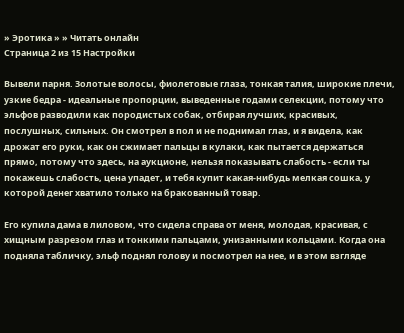» Эротика » » Читать онлайн
Страница 2 из 15 Настройки

Вывели парня. Золотые волосы, фиолетовые глаза, тонкая талия, широкие плечи, узкие бедра - идеальные пропорции, выведенные годами селекции, потому что эльфов разводили как породистых собак, отбирая лучших, красивых, послушных, сильных. Он смотрел в пол и не поднимал глаз, и я видела, как дрожат его руки, как он сжимает пальцы в кулаки, как пытается держаться прямо, потому что здесь, на аукционе, нельзя показывать слабость - если ты покажешь слабость, цена упадет, и тебя купит какая-нибудь мелкая сошка, у которой денег хватило только на бракованный товар.

Его купила дама в лиловом, что сидела справа от меня, молодая, красивая, с хищным разрезом глаз и тонкими пальцами, унизанными кольцами. Когда она подняла табличку, эльф поднял голову и посмотрел на нее, и в этом взгляде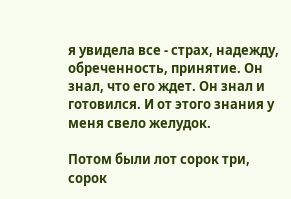я увидела все - страх, надежду, обреченность, принятие. Он знал, что его ждет. Он знал и готовился. И от этого знания у меня свело желудок.

Потом были лот сорок три, сорок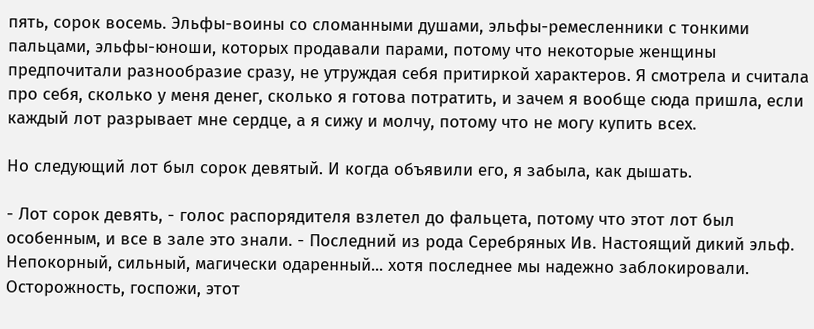пять, сорок восемь. Эльфы-воины со сломанными душами, эльфы-ремесленники с тонкими пальцами, эльфы-юноши, которых продавали парами, потому что некоторые женщины предпочитали разнообразие сразу, не утруждая себя притиркой характеров. Я смотрела и считала про себя, сколько у меня денег, сколько я готова потратить, и зачем я вообще сюда пришла, если каждый лот разрывает мне сердце, а я сижу и молчу, потому что не могу купить всех.

Но следующий лот был сорок девятый. И когда объявили его, я забыла, как дышать.

- Лот сорок девять, - голос распорядителя взлетел до фальцета, потому что этот лот был особенным, и все в зале это знали. - Последний из рода Серебряных Ив. Настоящий дикий эльф. Непокорный, сильный, магически одаренный... хотя последнее мы надежно заблокировали. Осторожность, госпожи, этот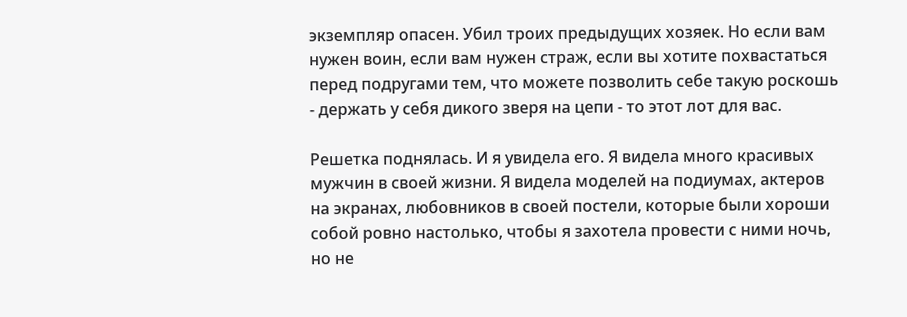экземпляр опасен. Убил троих предыдущих хозяек. Но если вам нужен воин, если вам нужен страж, если вы хотите похвастаться перед подругами тем, что можете позволить себе такую роскошь - держать у себя дикого зверя на цепи - то этот лот для вас.

Решетка поднялась. И я увидела его. Я видела много красивых мужчин в своей жизни. Я видела моделей на подиумах, актеров на экранах, любовников в своей постели, которые были хороши собой ровно настолько, чтобы я захотела провести с ними ночь, но не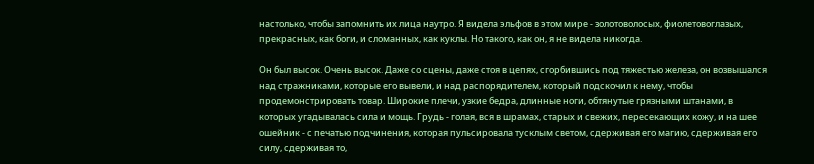настолько, чтобы запомнить их лица наутро. Я видела эльфов в этом мире - золотоволосых, фиолетовоглазых, прекрасных, как боги, и сломанных, как куклы. Но такого, как он, я не видела никогда.

Он был высок. Очень высок. Даже со сцены, даже стоя в цепях, сгорбившись под тяжестью железа, он возвышался над стражниками, которые его вывели, и над распорядителем, который подскочил к нему, чтобы продемонстрировать товар. Широкие плечи, узкие бедра, длинные ноги, обтянутые грязными штанами, в которых угадывалась сила и мощь. Грудь - голая, вся в шрамах, старых и свежих, пересекающих кожу, и на шее ошейник - с печатью подчинения, которая пульсировала тусклым светом, сдерживая его магию, сдерживая его силу, сдерживая то,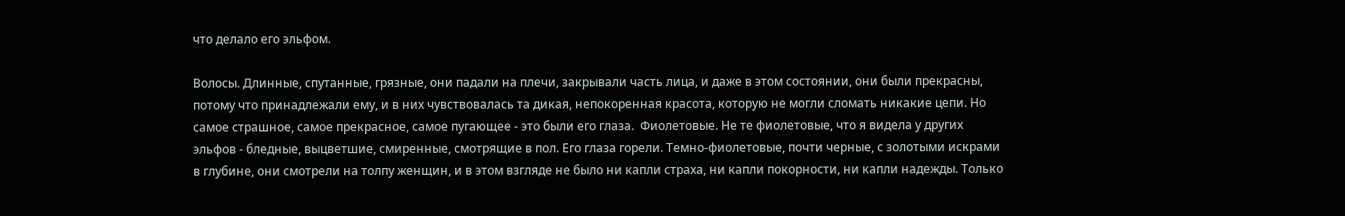что делало его эльфом.

Волосы. Длинные, спутанные, грязные, они падали на плечи, закрывали часть лица, и даже в этом состоянии, они были прекрасны, потому что принадлежали ему, и в них чувствовалась та дикая, непокоренная красота, которую не могли сломать никакие цепи. Но самое страшное, самое прекрасное, самое пугающее - это были его глаза.  Фиолетовые. Не те фиолетовые, что я видела у других эльфов - бледные, выцветшие, смиренные, смотрящие в пол. Его глаза горели. Темно-фиолетовые, почти черные, с золотыми искрами в глубине, они смотрели на толпу женщин, и в этом взгляде не было ни капли страха, ни капли покорности, ни капли надежды. Только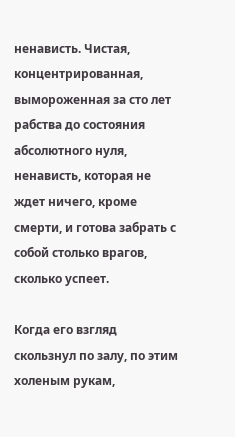ненависть. Чистая, концентрированная, вымороженная за сто лет рабства до состояния абсолютного нуля, ненависть, которая не ждет ничего, кроме смерти, и готова забрать с собой столько врагов, сколько успеет.

Когда его взгляд скользнул по залу, по этим холеным рукам,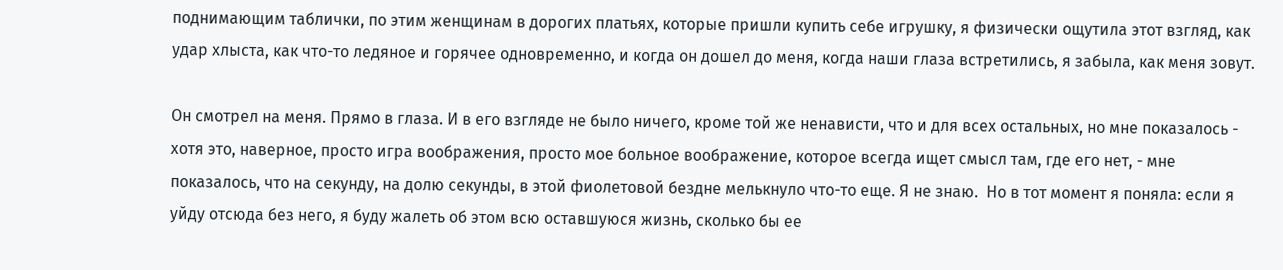поднимающим таблички, по этим женщинам в дорогих платьях, которые пришли купить себе игрушку, я физически ощутила этот взгляд, как удар хлыста, как что-то ледяное и горячее одновременно, и когда он дошел до меня, когда наши глаза встретились, я забыла, как меня зовут.

Он смотрел на меня. Прямо в глаза. И в его взгляде не было ничего, кроме той же ненависти, что и для всех остальных, но мне показалось - хотя это, наверное, просто игра воображения, просто мое больное воображение, которое всегда ищет смысл там, где его нет, - мне показалось, что на секунду, на долю секунды, в этой фиолетовой бездне мелькнуло что-то еще. Я не знаю.  Но в тот момент я поняла: если я уйду отсюда без него, я буду жалеть об этом всю оставшуюся жизнь, сколько бы ее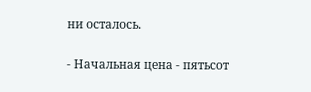ни осталось.

- Начальная цена - пятьсот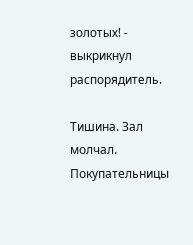золотых! - выкрикнул распорядитель.

Тишина. Зал молчал. Покупательницы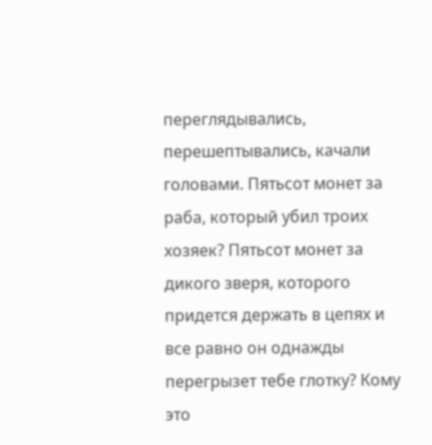переглядывались, перешептывались, качали головами. Пятьсот монет за раба, который убил троих хозяек? Пятьсот монет за дикого зверя, которого придется держать в цепях и все равно он однажды перегрызет тебе глотку? Кому это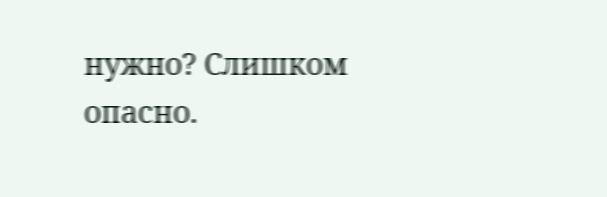нужно? Слишком опасно.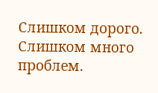Слишком дорого. Слишком много проблем.